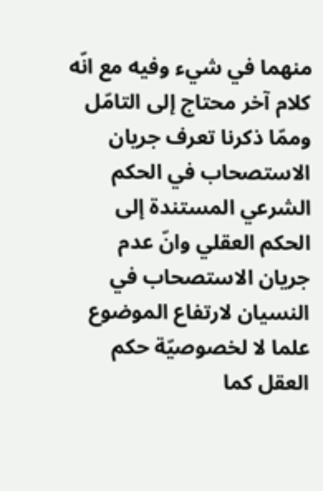منهما في شيء وفيه مع انّه كلام آخر محتاج إلى التامّل وممّا ذكرنا تعرف جريان الاستصحاب في الحكم الشرعي المستندة إلى الحكم العقلي وانّ عدم جريان الاستصحاب في النسيان لارتفاع الموضوع علما لا لخصوصيّة حكم العقل كما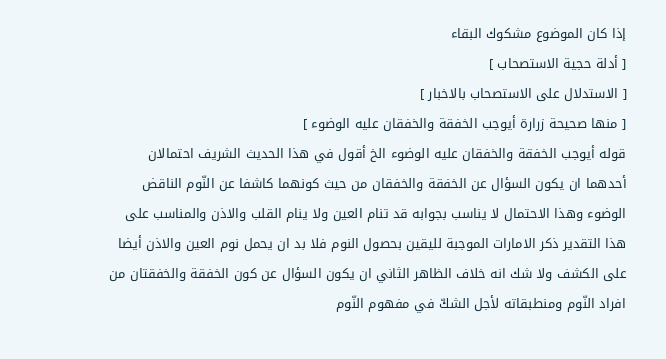إذا كان الموضوع مشكوك البقاء
[ أدلة حجية الاستصحاب ]
[ الاستدلال على الاستصحاب بالاخبار ]
[ منها صحيحة زرارة أيوجب الخفقة والخفقان عليه الوضوء ]
قوله أيوجب الخفقة والخفقان عليه الوضوء الخ أقول في هذا الحديث الشريف احتمالان أحدهما ان يكون السؤال عن الخفقة والخفقان من حيث كونهما كاشفا عن النّوم الناقض الوضوء وهذا الاحتمال لا يناسب بجوابه قد تنام العين ولا ينام القلب والاذن والمناسب على هذا التقدير ذكر الامارات الموجبة لليقين بحصول النوم فلا بد ان يحمل نوم العين والاذن أيضا على الكشف ولا شك انه خلاف الظاهر الثاني ان يكون السؤال عن كون الخفقة والخفقتان من افراد النّوم ومنطبقاته لأجل الشكّ في مفهوم النّوم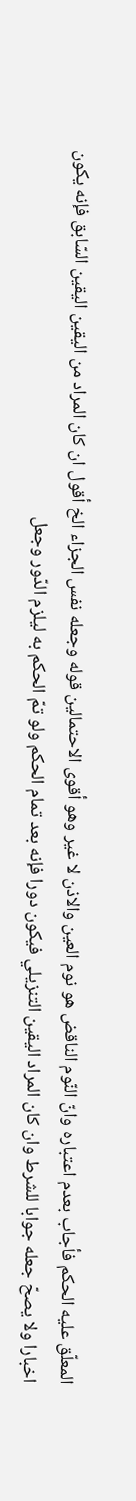المعلّق عليه الحكم فأجاب بعدم اعتباره وانّ النّوم الناقض هو نوم العين والاذن لا غير وهو أقوى الاحتمالين قوله وجعله نفس الجزاء الخ أقول ان كان المراد من اليقين اليقين السّابق فإنه يكون اخبارا ولا يصحّ جعله جوابا للشرط وان كان المراد اليقين التنزيلي فيكون دورا فإنه بعد تمام الحكم ولو تمّ الحكم به ليلزم الدّور وجعل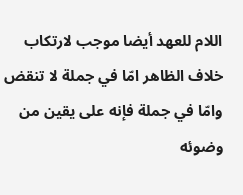اللام للعهد أيضا موجب لارتكاب خلاف الظاهر امّا في جملة لا تنقض وامّا في جملة فإنه على يقين من وضوئه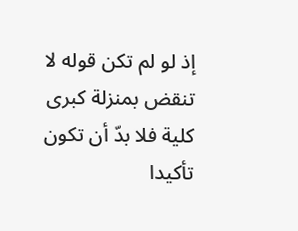إذ لو لم تكن قوله لا تنقض بمنزلة كبرى كلية فلا بدّ أن تكون تأكيدا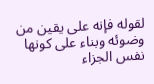لقوله فإنه على يقين من وضوئه وبناء على كونها نفس الجزاء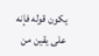يكون قوله فإنه على يقين من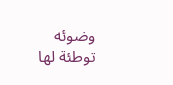وضوئه توطئة لها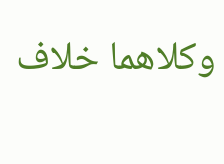وكلاهما خلاف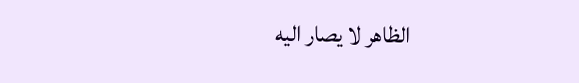الظاهر لا يصار اليه